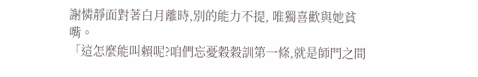謝憐靜面對著白月離時,別的能力不提, 唯獨喜歡與她貧嘴。
「這怎麼能叫賴呢?咱們忘憂穀穀訓第一條,就是師門之間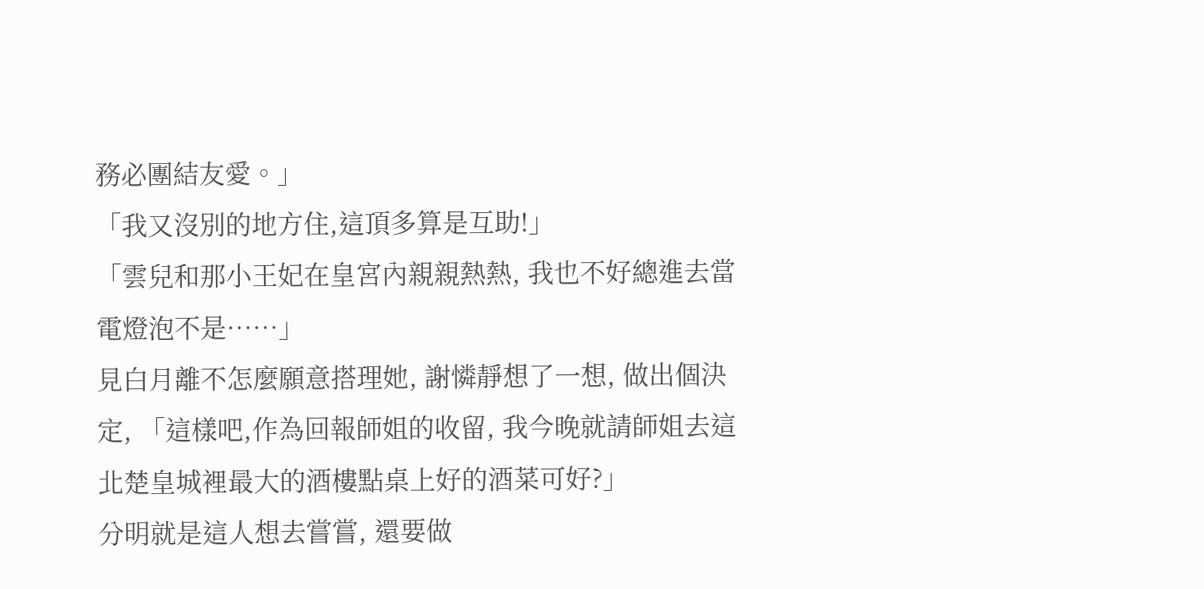務必團結友愛。」
「我又沒別的地方住,這頂多算是互助!」
「雲兒和那小王妃在皇宮內親親熱熱, 我也不好總進去當電燈泡不是……」
見白月離不怎麼願意搭理她, 謝憐靜想了一想, 做出個決定, 「這樣吧,作為回報師姐的收留, 我今晚就請師姐去這北楚皇城裡最大的酒樓點桌上好的酒菜可好?」
分明就是這人想去嘗嘗, 還要做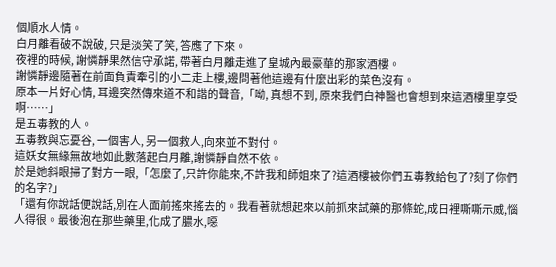個順水人情。
白月離看破不說破, 只是淡笑了笑, 答應了下來。
夜裡的時候, 謝憐靜果然信守承諾, 帶著白月離走進了皇城內最豪華的那家酒樓。
謝憐靜邊隨著在前面負責牽引的小二走上樓,邊問著他這邊有什麼出彩的菜色沒有。
原本一片好心情, 耳邊突然傳來道不和諧的聲音,「呦, 真想不到, 原來我們白神醫也會想到來這酒樓里享受啊……」
是五毒教的人。
五毒教與忘憂谷, 一個害人, 另一個救人,向來並不對付。
這妖女無緣無故地如此數落起白月離,謝憐靜自然不依。
於是她斜眼掃了對方一眼,「怎麼了,只許你能來,不許我和師姐來了?這酒樓被你們五毒教給包了?刻了你們的名字?」
「還有你說話便說話,別在人面前搖來搖去的。我看著就想起來以前抓來試藥的那條蛇,成日裡嘶嘶示威,惱人得很。最後泡在那些藥里,化成了膿水,噁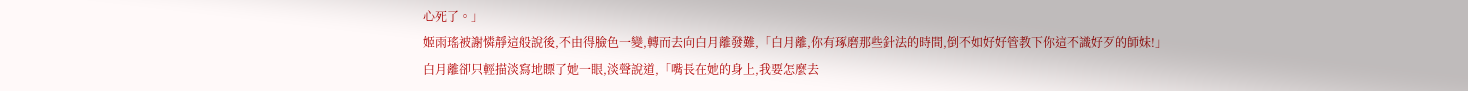心死了。」
姬雨瑤被謝憐靜這般說後,不由得臉色一變,轉而去向白月離發難,「白月離,你有琢磨那些針法的時間,倒不如好好管教下你這不識好歹的師妹!」
白月離卻只輕描淡寫地瞟了她一眼,淡聲說道,「嘴長在她的身上,我要怎麼去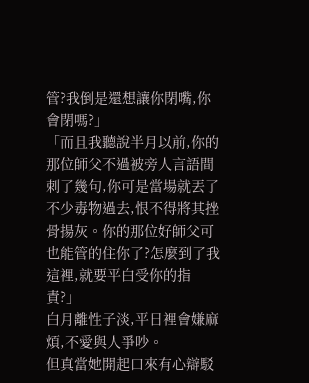管?我倒是還想讓你閉嘴,你會閉嗎?」
「而且我聽說半月以前,你的那位師父不過被旁人言語間刺了幾句,你可是當場就丟了不少毒物過去,恨不得將其挫骨揚灰。你的那位好師父可也能管的住你了?怎麼到了我這裡,就要平白受你的指責?」
白月離性子淡,平日裡會嫌麻煩,不愛與人爭吵。
但真當她開起口來有心辯駁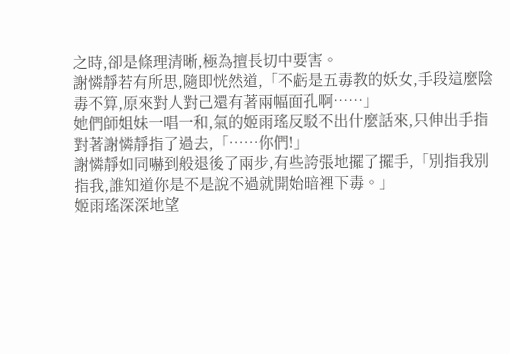之時,卻是條理清晰,極為擅長切中要害。
謝憐靜若有所思,隨即恍然道,「不虧是五毒教的妖女,手段這麼陰毒不算,原來對人對己還有著兩幅面孔啊……」
她們師姐妹一唱一和,氣的姬雨瑤反駁不出什麼話來,只伸出手指對著謝憐靜指了過去,「……你們!」
謝憐靜如同嚇到般退後了兩步,有些誇張地擺了擺手,「別指我別指我,誰知道你是不是說不過就開始暗裡下毒。」
姬雨瑤深深地望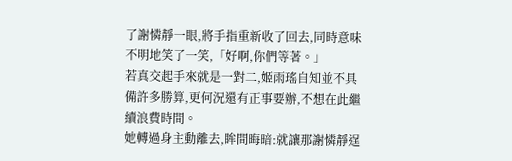了謝憐靜一眼,將手指重新收了回去,同時意味不明地笑了一笑,「好啊,你們等著。」
若真交起手來就是一對二,姬雨瑤自知並不具備許多勝算,更何況還有正事要辦,不想在此繼續浪費時間。
她轉過身主動離去,眸間晦暗:就讓那謝憐靜逞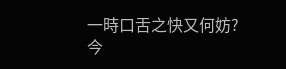一時口舌之快又何妨?
今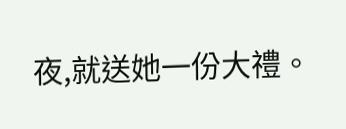夜,就送她一份大禮。